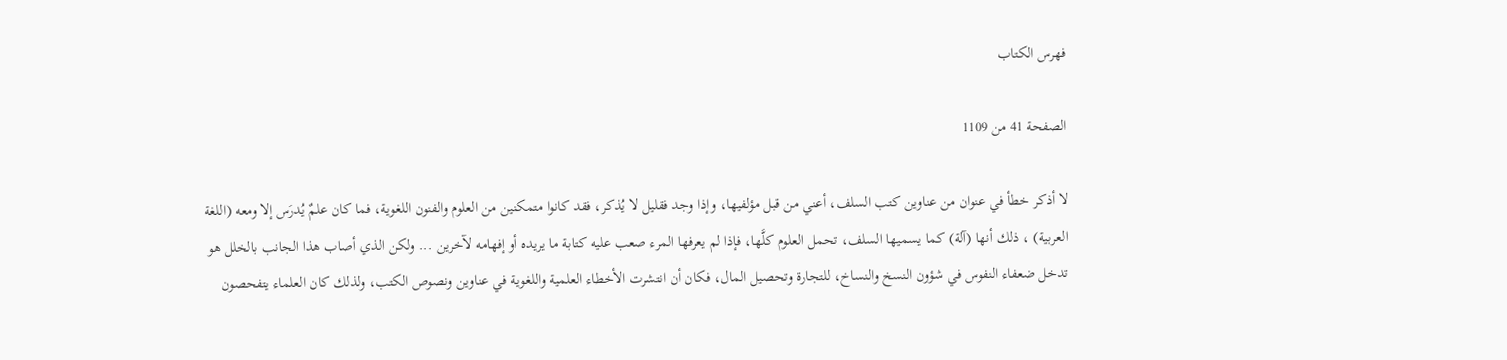فهرس الكتاب

الصفحة 41 من 1109

لا أذكر خطأ في عنوان من عناوين كتب السلف، أعني من قبل مؤلفيها، وإذا وجد فقليل لا يُذكر، فقد كانوا متمكنين من العلوم والفنون اللغوية، فما كان علمٌ يُدرَس إلا ومعه (اللغة العربية) ، ذلك أنها (آلة) كما يسميها السلف، تحمل العلوم كلَّها، فإذا لم يعرفها المرء صعب عليه كتابة ما يريده أو إفهامه لآخرين ... ولكن الذي أصاب هذا الجانب بالخلل هو تدخل ضعفاء النفوس في شؤون النسخ والنساخ، للتجارة وتحصيل المال، فكان أن انتشرت الأخطاء العلمية واللغوية في عناوين ونصوص الكتب، ولذلك كان العلماء يتفحصون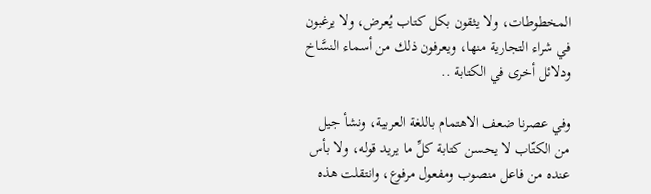المخطوطات، ولا يثقون بكل كتاب يُعرض، ولا يرغبون في شراء التجارية منها، ويعرفون ذلك من أسماء النسَّاخ ودلائل أخرى في الكتابة ..

وفي عصرنا ضعف الاهتمام باللغة العربية، ونشأ جيل من الكتّاب لا يحسن كتابة كلِّ ما يريد قوله، ولا بأس عنده من فاعل منصوب ومفعول مرفوع، وانتقلت هذه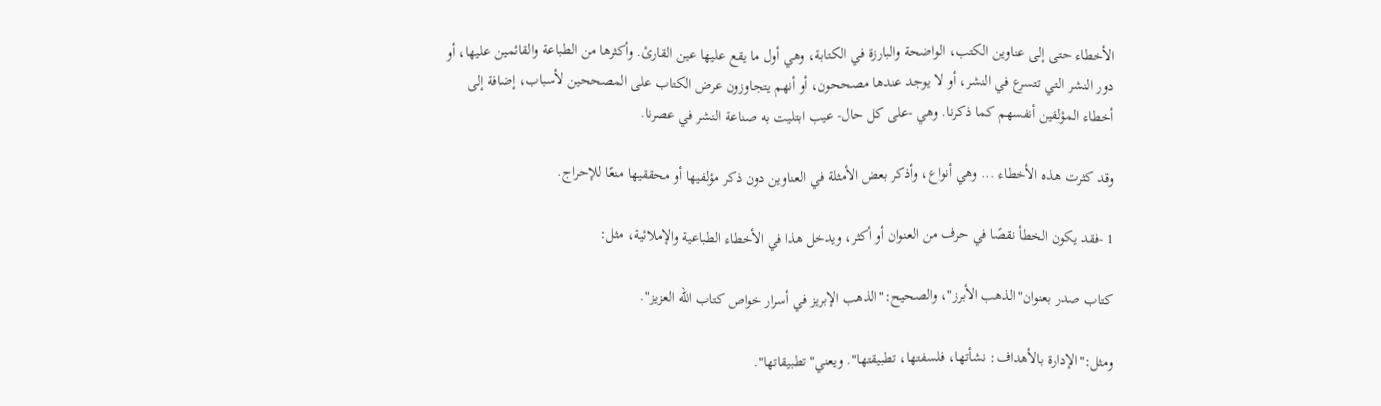الأخطاء حتى إلى عناوين الكتب، الواضحة والبارزة في الكتابة، وهي أول ما يقع عليها عين القارئ. وأكثرها من الطباعة والقائمين عليها، أو دور النشر التي تتسرع في النشر، أو لا يوجد عندها مصححون، أو أنهم يتجاوزون عرض الكتاب على المصححين لأسباب، إضافة إلى أخطاء المؤلفين أنفسهم كما ذكرنا. وهي -على كل حال- عيب ابتليت به صناعة النشر في عصرنا.

وقد كثرت هذه الأخطاء ... وهي أنواع، وأذكر بعض الأمثلة في العناوين دون ذكر مؤلفيها أو محققيها منعًا للإحراج.

1 -فقد يكون الخطأ نقصًا في حرف من العنوان أو أكثر، ويدخل هذا في الأخطاء الطباعية والإملائية، مثل:

كتاب صدر بعنوان"الذهب الأبرز"، والصحيح:"الذهب الإبريز في أسرار خواص كتاب الله العزيز".

ومثل:"الإدارة بالأهداف: نشأتها، فلسفتها، تطبيقتها". ويعني"تطبيقاتها".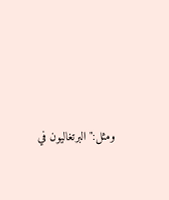ومثل:"البرتغاليون في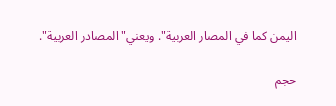اليمن كما في المصار العربية". ويعني"المصادر العربية".

حجم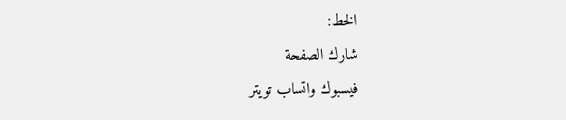الخط:
شارك الصفحة
فيسبوك واتساب تويتر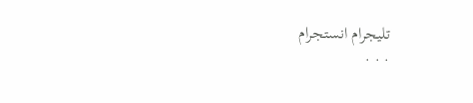تليجرام انستجرام
. . .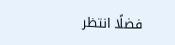فضلًا انتظر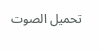تحميل الصوت